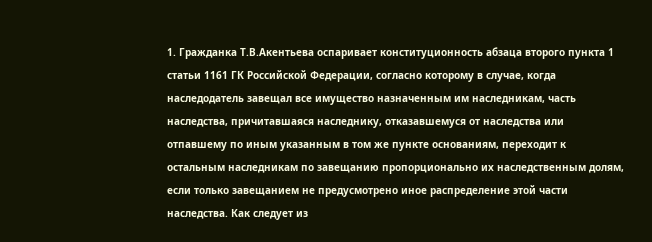1. Гражданка Т.В.Акентьева оспаривает конституционность абзаца второго пункта 1 статьи 1161 ГК Российской Федерации, согласно которому в случае, когда наследодатель завещал все имущество назначенным им наследникам, часть наследства, причитавшаяся наследнику, отказавшемуся от наследства или отпавшему по иным указанным в том же пункте основаниям, переходит к остальным наследникам по завещанию пропорционально их наследственным долям, если только завещанием не предусмотрено иное распределение этой части наследства. Как следует из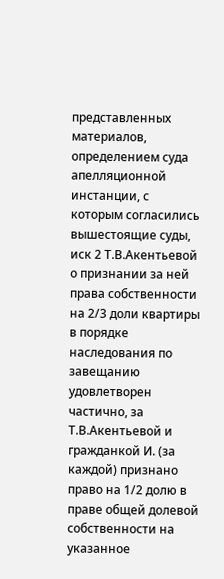представленных материалов, определением суда апелляционной инстанции, с которым согласились вышестоящие суды, иск 2 Т.В.Акентьевой о признании за ней права собственности на 2/3 доли квартиры в порядке наследования по завещанию удовлетворен частично, за Т.В.Акентьевой и гражданкой И. (за каждой) признано право на 1/2 долю в праве общей долевой собственности на указанное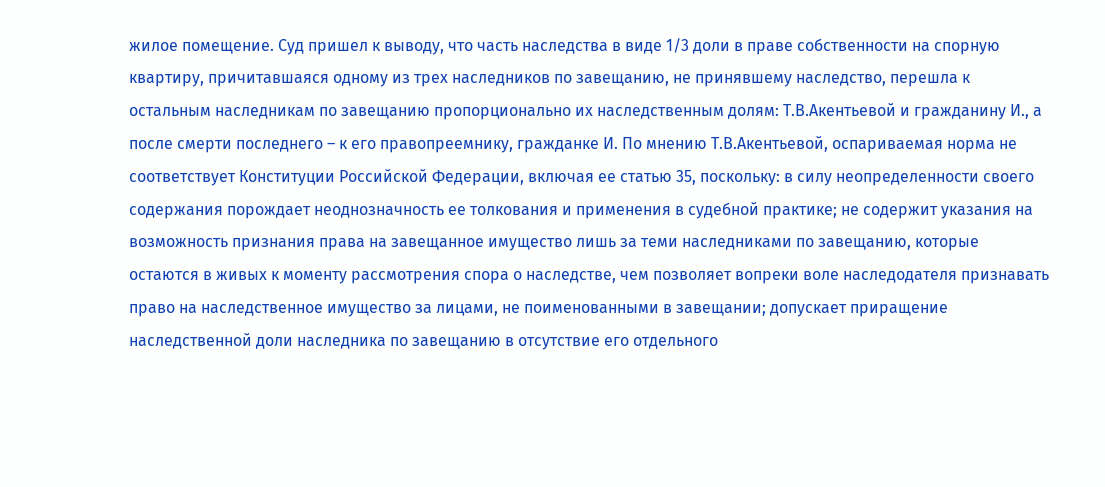жилое помещение. Суд пришел к выводу, что часть наследства в виде 1/3 доли в праве собственности на спорную квартиру, причитавшаяся одному из трех наследников по завещанию, не принявшему наследство, перешла к остальным наследникам по завещанию пропорционально их наследственным долям: Т.В.Акентьевой и гражданину И., а после смерти последнего – к его правопреемнику, гражданке И. По мнению Т.В.Акентьевой, оспариваемая норма не соответствует Конституции Российской Федерации, включая ее статью 35, поскольку: в силу неопределенности своего содержания порождает неоднозначность ее толкования и применения в судебной практике; не содержит указания на возможность признания права на завещанное имущество лишь за теми наследниками по завещанию, которые остаются в живых к моменту рассмотрения спора о наследстве, чем позволяет вопреки воле наследодателя признавать право на наследственное имущество за лицами, не поименованными в завещании; допускает приращение наследственной доли наследника по завещанию в отсутствие его отдельного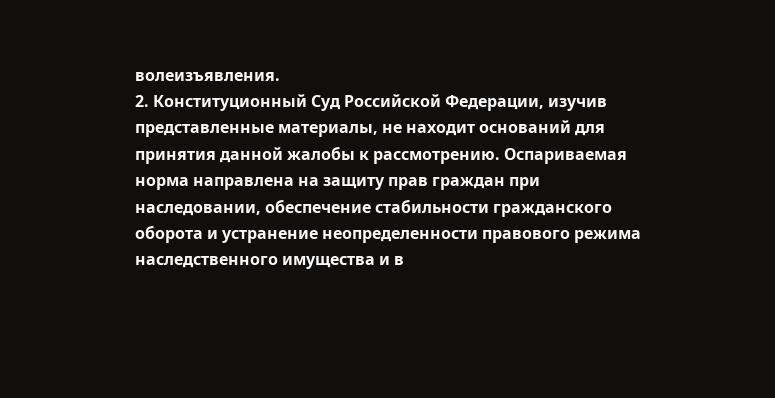волеизъявления.
2. Конституционный Суд Российской Федерации, изучив представленные материалы, не находит оснований для принятия данной жалобы к рассмотрению. Оспариваемая норма направлена на защиту прав граждан при наследовании, обеспечение стабильности гражданского оборота и устранение неопределенности правового режима наследственного имущества и в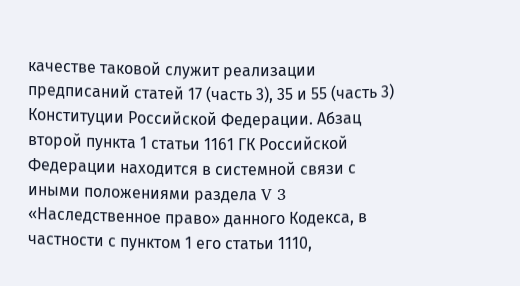качестве таковой служит реализации предписаний статей 17 (часть 3), 35 и 55 (часть 3) Конституции Российской Федерации. Абзац второй пункта 1 статьи 1161 ГК Российской Федерации находится в системной связи с иными положениями раздела V 3 «Наследственное право» данного Кодекса, в частности с пунктом 1 его статьи 1110,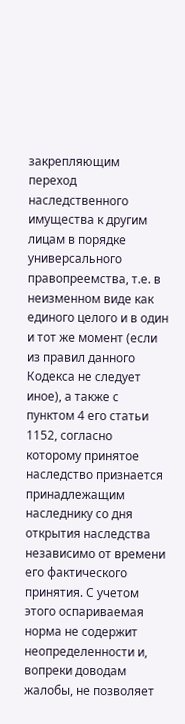закрепляющим переход наследственного имущества к другим лицам в порядке универсального правопреемства, т.е. в неизменном виде как единого целого и в один и тот же момент (если из правил данного Кодекса не следует иное), а также с пунктом 4 его статьи 1152, согласно которому принятое наследство признается принадлежащим наследнику со дня открытия наследства независимо от времени его фактического принятия. С учетом этого оспариваемая норма не содержит неопределенности и, вопреки доводам жалобы, не позволяет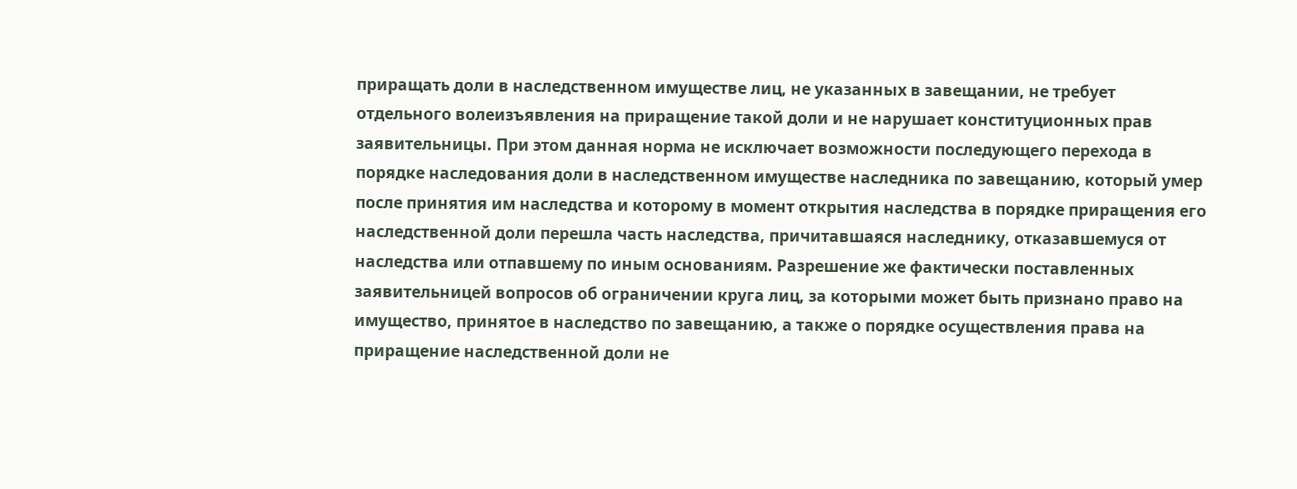приращать доли в наследственном имуществе лиц, не указанных в завещании, не требует отдельного волеизъявления на приращение такой доли и не нарушает конституционных прав заявительницы. При этом данная норма не исключает возможности последующего перехода в порядке наследования доли в наследственном имуществе наследника по завещанию, который умер после принятия им наследства и которому в момент открытия наследства в порядке приращения его наследственной доли перешла часть наследства, причитавшаяся наследнику, отказавшемуся от наследства или отпавшему по иным основаниям. Разрешение же фактически поставленных заявительницей вопросов об ограничении круга лиц, за которыми может быть признано право на имущество, принятое в наследство по завещанию, а также о порядке осуществления права на приращение наследственной доли не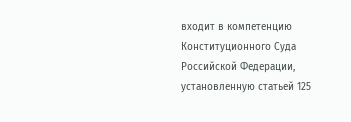входит в компетенцию Конституционного Суда Российской Федерации, установленную статьей 125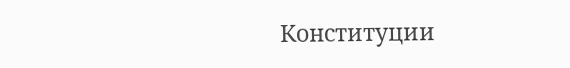Конституции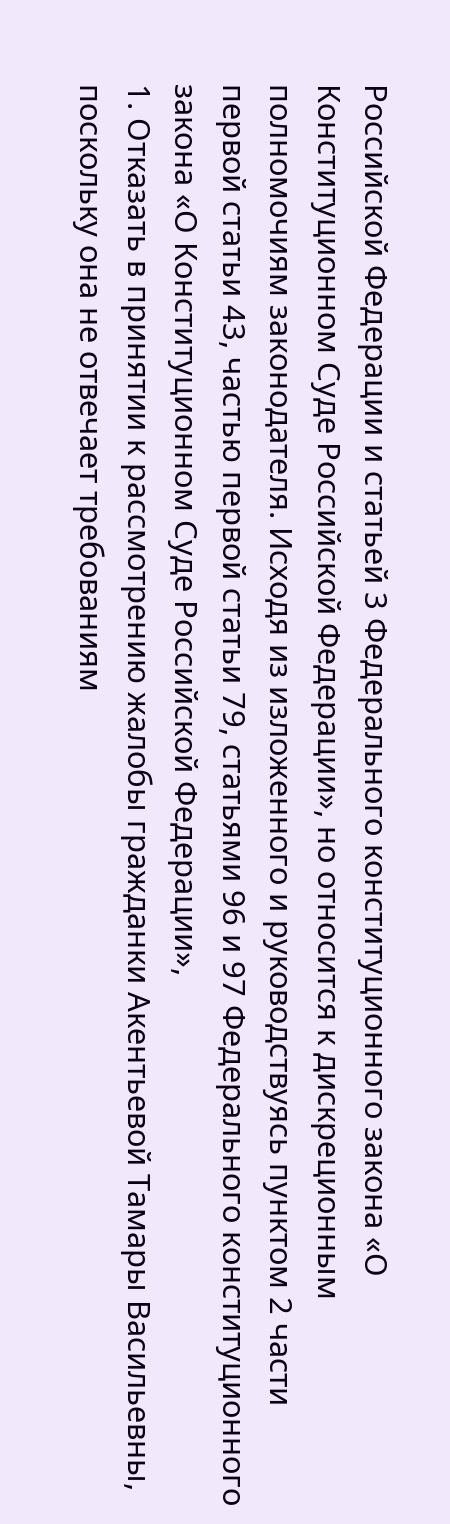Российской Федерации и статьей 3 Федерального конституционного закона «О Конституционном Суде Российской Федерации», но относится к дискреционным полномочиям законодателя. Исходя из изложенного и руководствуясь пунктом 2 части первой статьи 43, частью первой статьи 79, статьями 96 и 97 Федерального конституционного закона «О Конституционном Суде Российской Федерации»,
1. Отказать в принятии к рассмотрению жалобы гражданки Акентьевой Тамары Васильевны, поскольку она не отвечает требованиям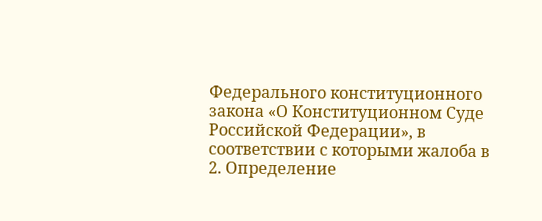Федерального конституционного закона «О Конституционном Суде Российской Федерации», в соответствии с которыми жалоба в
2. Определение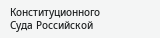Конституционного Суда Российской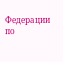Федерации по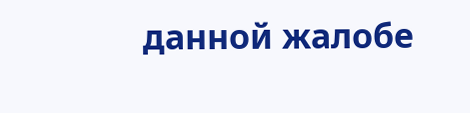данной жалобе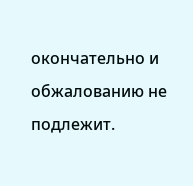окончательно и обжалованию не подлежит.